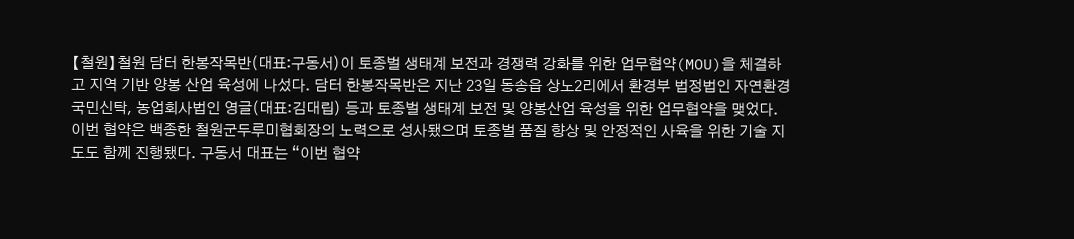【철원】철원 담터 한봉작목반(대표:구동서)이 토종벌 생태계 보전과 경쟁력 강화를 위한 업무협약(MOU)을 체결하고 지역 기반 양봉 산업 육성에 나섰다. 담터 한봉작목반은 지난 23일 동송읍 상노2리에서 환경부 법정법인 자연환경국민신탁, 농업회사법인 영글(대표:김대립) 등과 토종벌 생태계 보전 및 양봉산업 육성을 위한 업무협약을 맺었다. 이번 협약은 백종한 철원군두루미협회장의 노력으로 성사됐으며 토종벌 품질 향상 및 안정적인 사육을 위한 기술 지도도 함께 진행됐다. 구동서 대표는 “이번 협약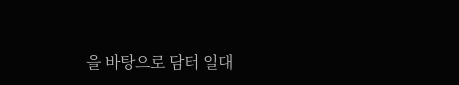을 바탕으로 담터 일대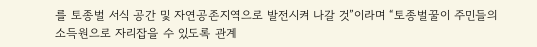를 토종벌 서식 공간 및 자연공존지역으로 발전시켜 나갈 것”이라며 “토종벌꿀이 주민들의 소득원으로 자리잡을 수 있도록 관계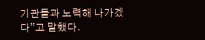기관들과 노력해 나가겠다”고 말했다.